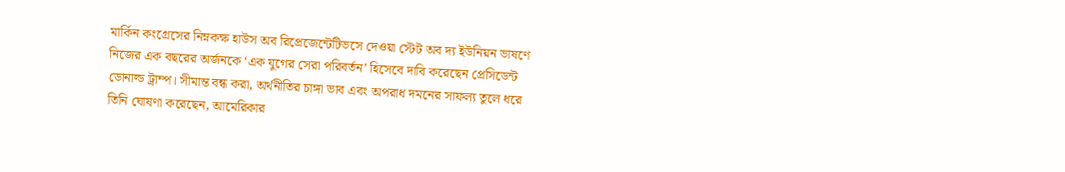মার্কিন কংগ্রেসের নিম্নকক্ষ হাউস অব রিপ্রেজেন্টেটিভসে দেওয়া স্টেট অব দ্য ইউনিয়ন ভাষণে নিজের এক বছরের অর্জনকে ‘এক যুগের সেরা পরিবর্তন’ হিসেবে দাবি করেছেন প্রেসিডেন্ট ডোনাল্ড ট্রাম্প। সীমান্ত বন্ধ করা, অর্থনীতির চাঙ্গা ভাব এবং অপরাধ দমনের সাফল্য তুলে ধরে তিনি ঘোষণা করেছেন, আমেরিকার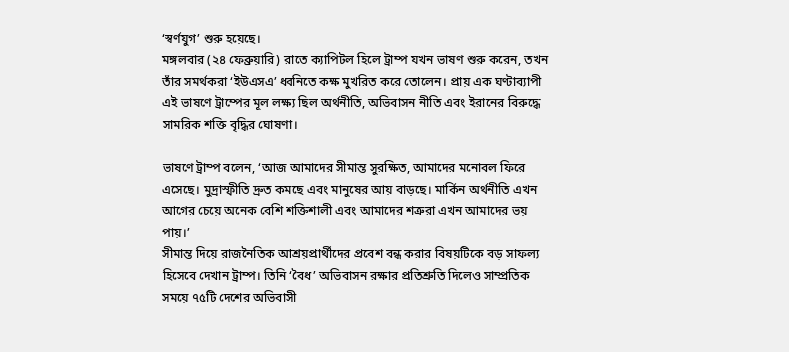‘স্বর্ণযুগ’ শুরু হয়েছে।
মঙ্গলবার (২৪ ফেব্রুয়ারি) রাতে ক্যাপিটল হিলে ট্রাম্প যখন ভাষণ শুরু করেন, তখন তাঁর সমর্থকরা ‘ইউএসএ’ ধ্বনিতে কক্ষ মুখরিত করে তোলেন। প্রায় এক ঘণ্টাব্যাপী এই ভাষণে ট্রাম্পের মূল লক্ষ্য ছিল অর্থনীতি, অভিবাসন নীতি এবং ইরানের বিরুদ্ধে সামরিক শক্তি বৃদ্ধির ঘোষণা।

ভাষণে ট্রাম্প বলেন, ‘আজ আমাদের সীমান্ত সুরক্ষিত, আমাদের মনোবল ফিরে এসেছে। মুদ্রাস্ফীতি দ্রুত কমছে এবং মানুষের আয় বাড়ছে। মার্কিন অর্থনীতি এখন আগের চেয়ে অনেক বেশি শক্তিশালী এবং আমাদের শত্রুরা এখন আমাদের ভয় পায়।’
সীমান্ত দিয়ে রাজনৈতিক আশ্রয়প্রার্থীদের প্রবেশ বন্ধ করার বিষয়টিকে বড় সাফল্য হিসেবে দেখান ট্রাম্প। তিনি ‘বৈধ’ অভিবাসন রক্ষার প্রতিশ্রুতি দিলেও সাম্প্রতিক সময়ে ৭৫টি দেশের অভিবাসী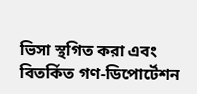ভিসা স্থগিত করা এবং বিতর্কিত গণ-ডিপোর্টেশন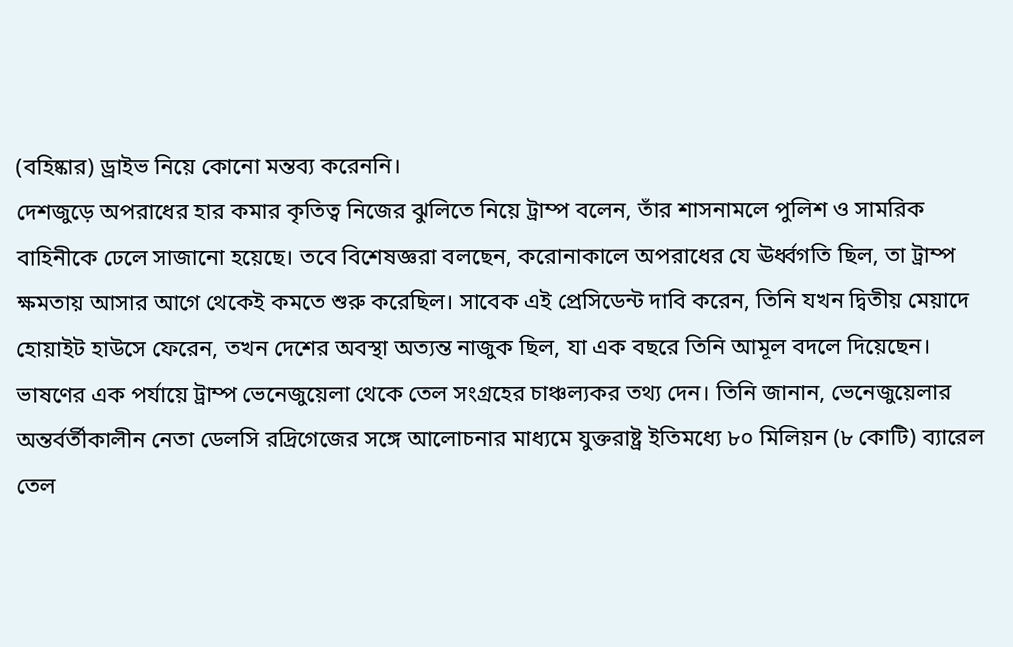(বহিষ্কার) ড্রাইভ নিয়ে কোনো মন্তব্য করেননি।
দেশজুড়ে অপরাধের হার কমার কৃতিত্ব নিজের ঝুলিতে নিয়ে ট্রাম্প বলেন, তাঁর শাসনামলে পুলিশ ও সামরিক বাহিনীকে ঢেলে সাজানো হয়েছে। তবে বিশেষজ্ঞরা বলছেন, করোনাকালে অপরাধের যে ঊর্ধ্বগতি ছিল, তা ট্রাম্প ক্ষমতায় আসার আগে থেকেই কমতে শুরু করেছিল। সাবেক এই প্রেসিডেন্ট দাবি করেন, তিনি যখন দ্বিতীয় মেয়াদে হোয়াইট হাউসে ফেরেন, তখন দেশের অবস্থা অত্যন্ত নাজুক ছিল, যা এক বছরে তিনি আমূল বদলে দিয়েছেন।
ভাষণের এক পর্যায়ে ট্রাম্প ভেনেজুয়েলা থেকে তেল সংগ্রহের চাঞ্চল্যকর তথ্য দেন। তিনি জানান, ভেনেজুয়েলার অন্তর্বর্তীকালীন নেতা ডেলসি রদ্রিগেজের সঙ্গে আলোচনার মাধ্যমে যুক্তরাষ্ট্র ইতিমধ্যে ৮০ মিলিয়ন (৮ কোটি) ব্যারেল তেল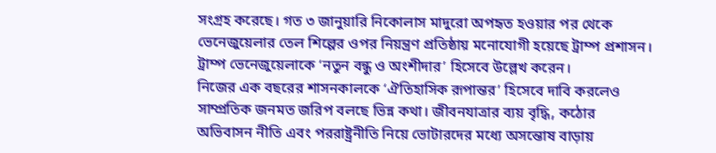সংগ্রহ করেছে। গত ৩ জানুয়ারি নিকোলাস মাদুরো অপহৃত হওয়ার পর থেকে ভেনেজুয়েলার তেল শিল্পের ওপর নিয়ন্ত্রণ প্রতিষ্ঠায় মনোযোগী হয়েছে ট্রাম্প প্রশাসন। ট্রাম্প ভেনেজুয়েলাকে ‘নতুন বন্ধু ও অংশীদার’ হিসেবে উল্লেখ করেন।
নিজের এক বছরের শাসনকালকে ‘ঐতিহাসিক রূপান্তর’ হিসেবে দাবি করলেও সাম্প্রতিক জনমত জরিপ বলছে ভিন্ন কথা। জীবনযাত্রার ব্যয় বৃদ্ধি, কঠোর অভিবাসন নীতি এবং পররাষ্ট্রনীতি নিয়ে ভোটারদের মধ্যে অসন্তোষ বাড়ায়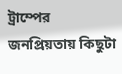ট্রাম্পের জনপ্রিয়তায় কিছুটা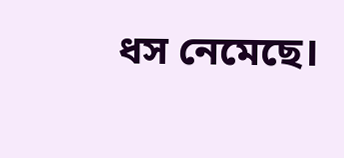ধস নেমেছে।